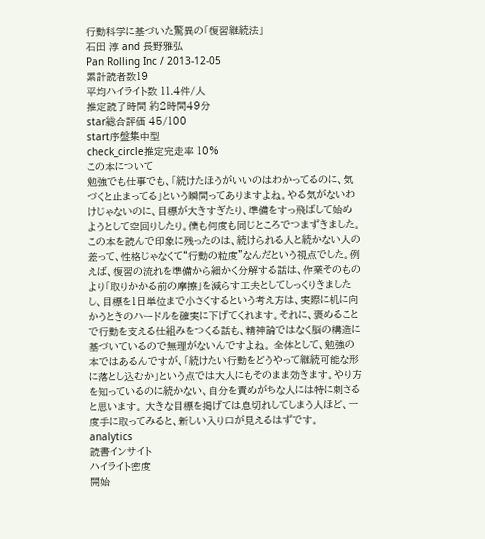行動科学に基づいた驚異の「復習継続法」
石田 淳 and 長野雅弘
Pan Rolling Inc / 2013-12-05
累計読者数19
平均ハイライト数 11.4件/人
推定読了時間 約2時間49分
star総合評価 45/100
start序盤集中型
check_circle推定完走率 10%
この本について
勉強でも仕事でも、「続けたほうがいいのはわかってるのに、気づくと止まってる」という瞬間ってありますよね。やる気がないわけじゃないのに、目標が大きすぎたり、準備をすっ飛ばして始めようとして空回りしたり。僕も何度も同じところでつまずきました。 この本を読んで印象に残ったのは、続けられる人と続かない人の差って、性格じゃなくて“行動の粒度”なんだという視点でした。例えば、復習の流れを準備から細かく分解する話は、作業そのものより「取りかかる前の摩擦」を減らす工夫としてしっくりきましたし、目標を1日単位まで小さくするという考え方は、実際に机に向かうときのハードルを確実に下げてくれます。それに、褒めることで行動を支える仕組みをつくる話も、精神論ではなく脳の構造に基づいているので無理がないんですよね。 全体として、勉強の本ではあるんですが、「続けたい行動をどうやって継続可能な形に落とし込むか」という点では大人にもそのまま効きます。やり方を知っているのに続かない、自分を責めがちな人には特に刺さると思います。 大きな目標を掲げては息切れしてしまう人ほど、一度手に取ってみると、新しい入り口が見えるはずです。
analytics
読書インサイト
ハイライト密度
開始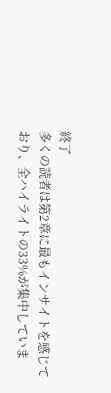終了
多くの読者は第2章に最もインサイトを感じており、全ハイライトの33%が集中していま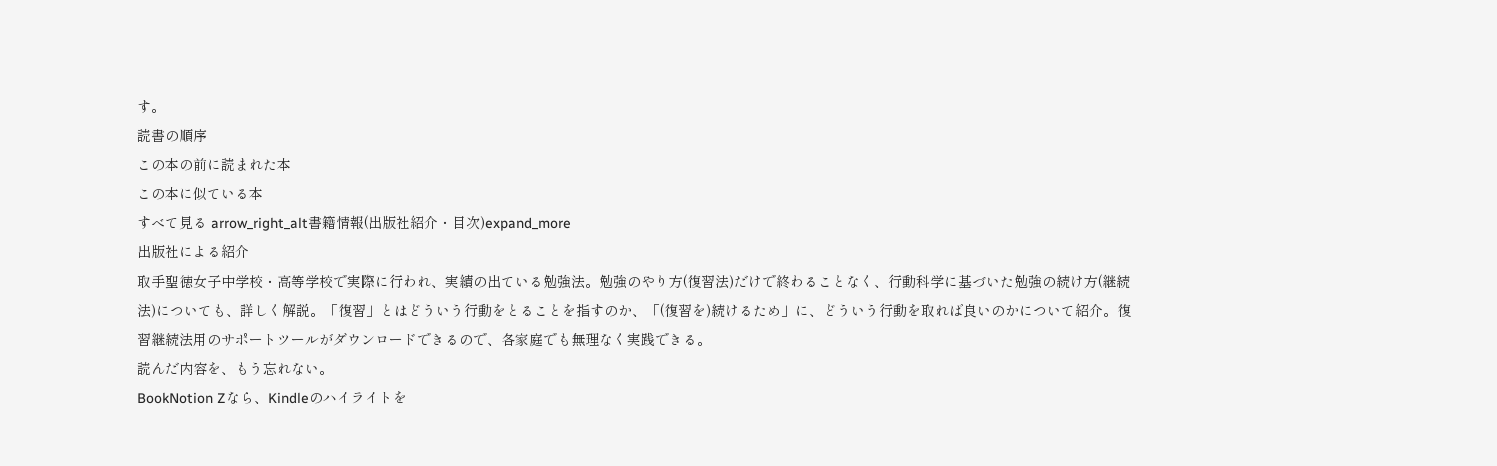す。
読書の順序
この本の前に読まれた本
この本に似ている本
すべて見る arrow_right_alt書籍情報(出版社紹介・目次)expand_more
出版社による紹介
取手聖徳女子中学校・高等学校で実際に行われ、実績の出ている勉強法。勉強のやり方(復習法)だけで終わることなく、行動科学に基づいた勉強の続け方(継続法)についても、詳しく解説。「復習」とはどういう行動をとることを指すのか、「(復習を)続けるため」に、どういう行動を取れば良いのかについて紹介。復習継続法用のサポートツールがダウンロードできるので、各家庭でも無理なく実践できる。
読んだ内容を、もう忘れない。
BookNotion Zなら、Kindleのハイライトを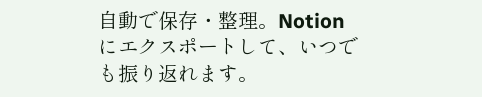自動で保存・整理。Notionにエクスポートして、いつでも振り返れます。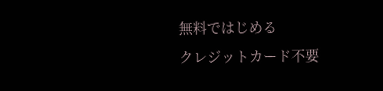無料ではじめる
クレジットカード不要